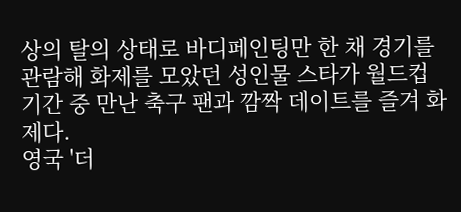상의 탈의 상태로 바디페인팅만 한 채 경기를 관람해 화제를 모았던 성인물 스타가 월드컵 기간 중 만난 축구 팬과 깜짝 데이트를 즐겨 화제다.
영국 '더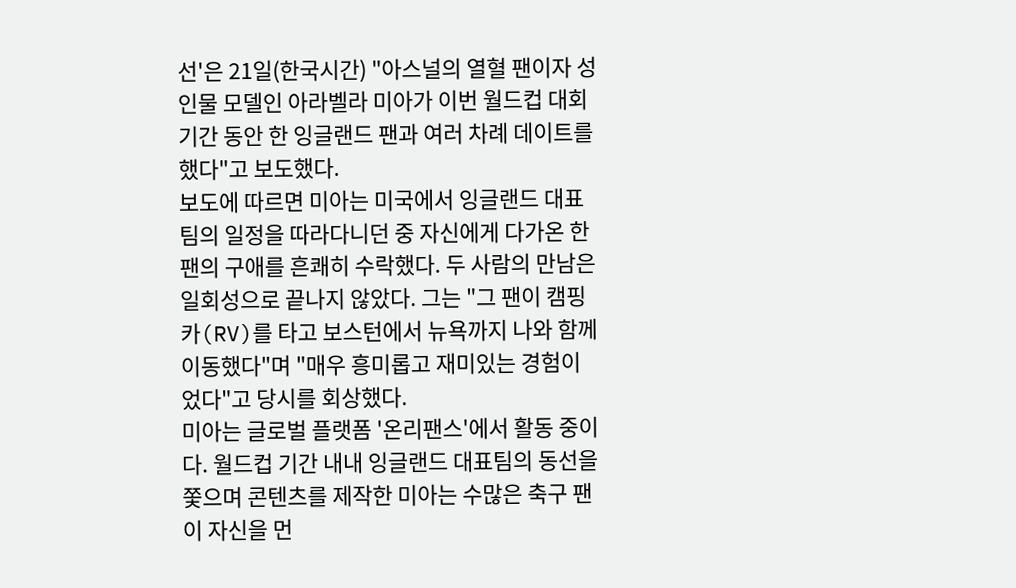선'은 21일(한국시간) "아스널의 열혈 팬이자 성인물 모델인 아라벨라 미아가 이번 월드컵 대회 기간 동안 한 잉글랜드 팬과 여러 차례 데이트를 했다"고 보도했다.
보도에 따르면 미아는 미국에서 잉글랜드 대표팀의 일정을 따라다니던 중 자신에게 다가온 한 팬의 구애를 흔쾌히 수락했다. 두 사람의 만남은 일회성으로 끝나지 않았다. 그는 "그 팬이 캠핑카(RV)를 타고 보스턴에서 뉴욕까지 나와 함께 이동했다"며 "매우 흥미롭고 재미있는 경험이었다"고 당시를 회상했다.
미아는 글로벌 플랫폼 '온리팬스'에서 활동 중이다. 월드컵 기간 내내 잉글랜드 대표팀의 동선을 쫓으며 콘텐츠를 제작한 미아는 수많은 축구 팬이 자신을 먼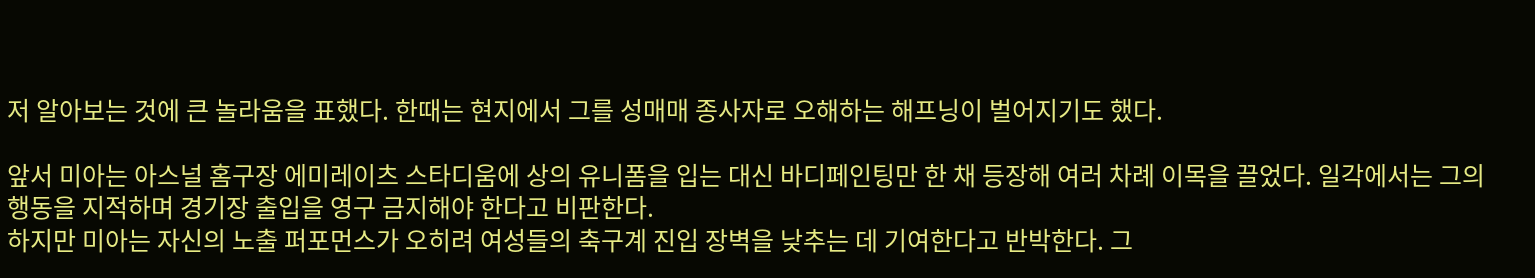저 알아보는 것에 큰 놀라움을 표했다. 한때는 현지에서 그를 성매매 종사자로 오해하는 해프닝이 벌어지기도 했다.

앞서 미아는 아스널 홈구장 에미레이츠 스타디움에 상의 유니폼을 입는 대신 바디페인팅만 한 채 등장해 여러 차례 이목을 끌었다. 일각에서는 그의 행동을 지적하며 경기장 출입을 영구 금지해야 한다고 비판한다.
하지만 미아는 자신의 노출 퍼포먼스가 오히려 여성들의 축구계 진입 장벽을 낮추는 데 기여한다고 반박한다. 그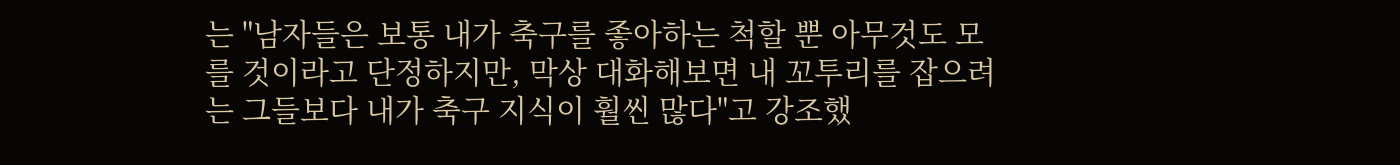는 "남자들은 보통 내가 축구를 좋아하는 척할 뿐 아무것도 모를 것이라고 단정하지만, 막상 대화해보면 내 꼬투리를 잡으려는 그들보다 내가 축구 지식이 훨씬 많다"고 강조했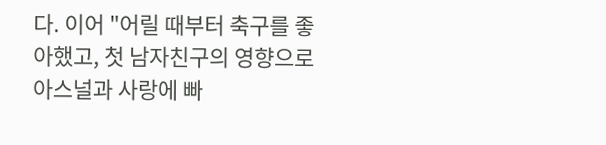다. 이어 "어릴 때부터 축구를 좋아했고, 첫 남자친구의 영향으로 아스널과 사랑에 빠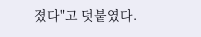졌다"고 덧붙였다.